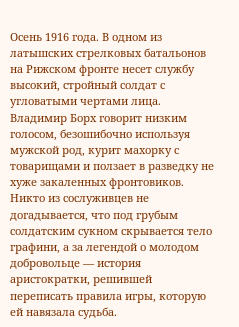Осень 1916 года. В одном из латышских стрелковых батальонов на Рижском фронте несет службу высокий, стройный солдат с угловатыми чертами лица. Владимир Борх говорит низким голосом, безошибочно используя мужской род, курит махорку с товарищами и ползает в разведку не хуже закаленных фронтовиков. Никто из сослуживцев не догадывается, что под грубым солдатским сукном скрывается тело графини, а за легендой о молодом добровольце — история аристократки, решившей переписать правила игры, которую ей навязала судьба.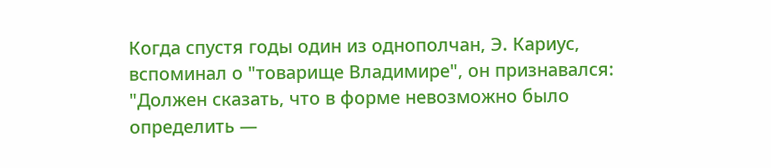Когда спустя годы один из однополчан, Э. Кариус, вспоминал о "товарище Владимире", он признавался: "Должен сказать, что в форме невозможно было определить —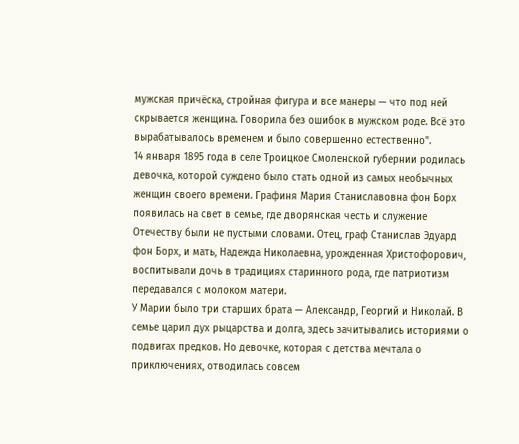мужская причёска, стройная фигура и все манеры — что под ней скрывается женщина. Говорила без ошибок в мужском роде. Всё это вырабатывалось временем и было совершенно естественно".
14 января 1895 года в селе Троицкое Смоленской губернии родилась девочка, которой суждено было стать одной из самых необычных женщин своего времени. Графиня Мария Станиславовна фон Борх появилась на свет в семье, где дворянская честь и служение Отечеству были не пустыми словами. Отец, граф Станислав Эдуард фон Борх, и мать, Надежда Николаевна, урожденная Христофорович, воспитывали дочь в традициях старинного рода, где патриотизм передавался с молоком матери.
У Марии было три старших брата — Александр, Георгий и Николай. В семье царил дух рыцарства и долга, здесь зачитывались историями о подвигах предков. Но девочке, которая с детства мечтала о приключениях, отводилась совсем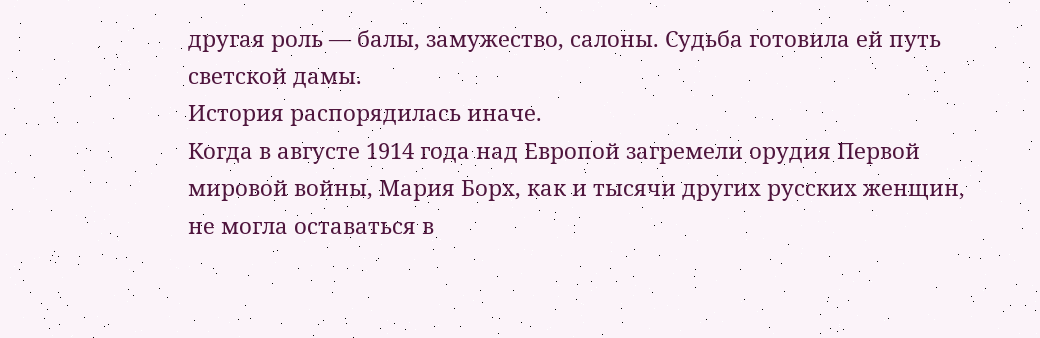другая роль — балы, замужество, салоны. Судьба готовила ей путь светской дамы.
История распорядилась иначе.
Когда в августе 1914 года над Европой загремели орудия Первой мировой войны, Мария Борх, как и тысячи других русских женщин, не могла оставаться в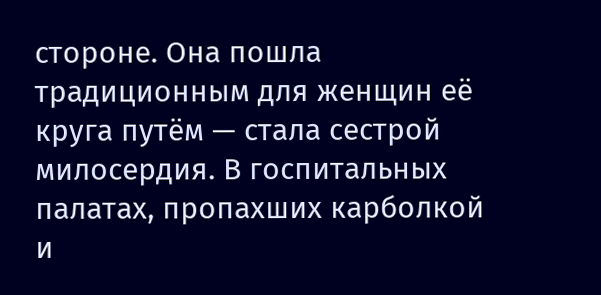стороне. Она пошла традиционным для женщин её круга путём — стала сестрой милосердия. В госпитальных палатах, пропахших карболкой и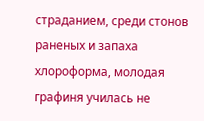страданием, среди стонов раненых и запаха хлороформа, молодая графиня училась не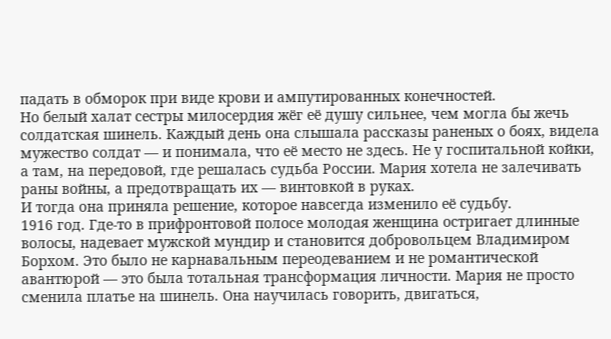падать в обморок при виде крови и ампутированных конечностей.
Но белый халат сестры милосердия жёг её душу сильнее, чем могла бы жечь солдатская шинель. Каждый день она слышала рассказы раненых о боях, видела мужество солдат — и понимала, что её место не здесь. Не у госпитальной койки, а там, на передовой, где решалась судьба России. Мария хотела не залечивать раны войны, а предотвращать их — винтовкой в руках.
И тогда она приняла решение, которое навсегда изменило её судьбу.
1916 год. Где-то в прифронтовой полосе молодая женщина остригает длинные волосы, надевает мужской мундир и становится добровольцем Владимиром Борхом. Это было не карнавальным переодеванием и не романтической авантюрой — это была тотальная трансформация личности. Мария не просто сменила платье на шинель. Она научилась говорить, двигаться,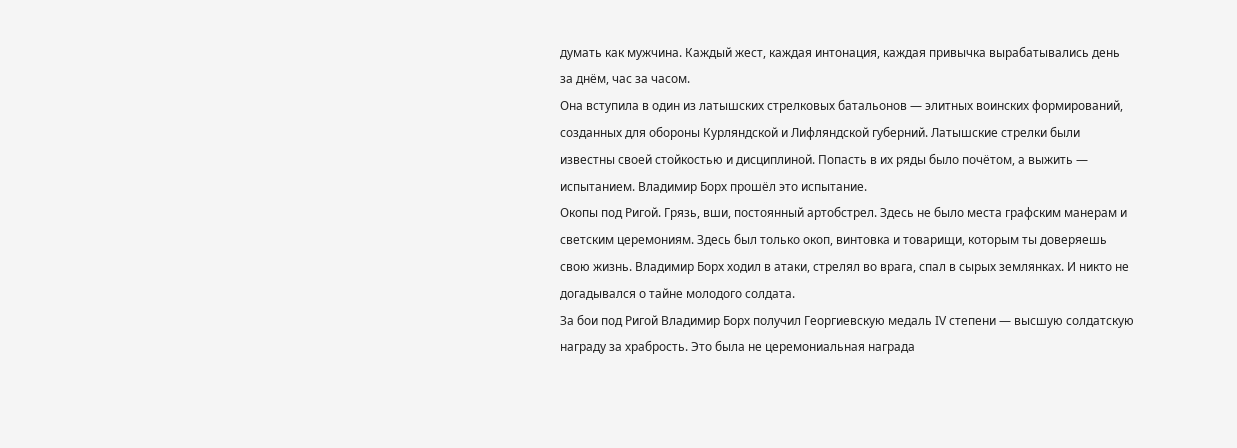думать как мужчина. Каждый жест, каждая интонация, каждая привычка вырабатывались день за днём, час за часом.
Она вступила в один из латышских стрелковых батальонов — элитных воинских формирований, созданных для обороны Курляндской и Лифляндской губерний. Латышские стрелки были известны своей стойкостью и дисциплиной. Попасть в их ряды было почётом, а выжить — испытанием. Владимир Борх прошёл это испытание.
Окопы под Ригой. Грязь, вши, постоянный артобстрел. Здесь не было места графским манерам и светским церемониям. Здесь был только окоп, винтовка и товарищи, которым ты доверяешь свою жизнь. Владимир Борх ходил в атаки, стрелял во врага, спал в сырых землянках. И никто не догадывался о тайне молодого солдата.
За бои под Ригой Владимир Борх получил Георгиевскую медаль IV степени — высшую солдатскую награду за храбрость. Это была не церемониальная награда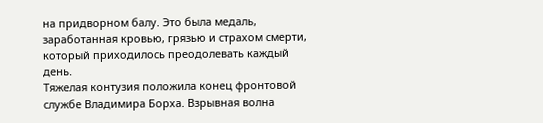на придворном балу. Это была медаль, заработанная кровью, грязью и страхом смерти, который приходилось преодолевать каждый день.
Тяжелая контузия положила конец фронтовой службе Владимира Борха. Взрывная волна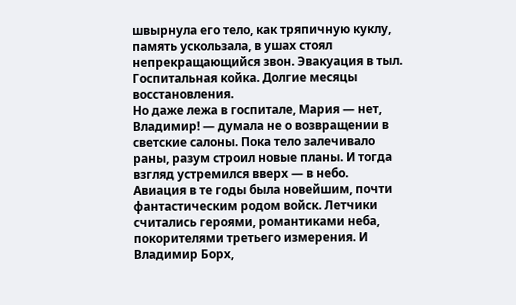швырнула его тело, как тряпичную куклу, память ускользала, в ушах стоял непрекращающийся звон. Эвакуация в тыл. Госпитальная койка. Долгие месяцы восстановления.
Но даже лежа в госпитале, Мария — нет, Владимир! — думала не о возвращении в светские салоны. Пока тело залечивало раны, разум строил новые планы. И тогда взгляд устремился вверх — в небо.
Авиация в те годы была новейшим, почти фантастическим родом войск. Летчики считались героями, романтиками неба, покорителями третьего измерения. И Владимир Борх,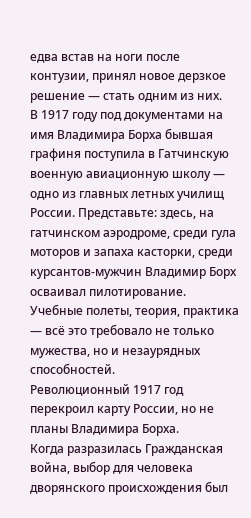едва встав на ноги после контузии, принял новое дерзкое решение — стать одним из них.
В 1917 году под документами на имя Владимира Борха бывшая графиня поступила в Гатчинскую военную авиационную школу — одно из главных летных училищ России. Представьте: здесь, на гатчинском аэродроме, среди гула моторов и запаха касторки, среди курсантов-мужчин Владимир Борх осваивал пилотирование. Учебные полеты, теория, практика — всё это требовало не только мужества, но и незаурядных способностей.
Революционный 1917 год перекроил карту России, но не планы Владимира Борха.
Когда разразилась Гражданская война, выбор для человека дворянского происхождения был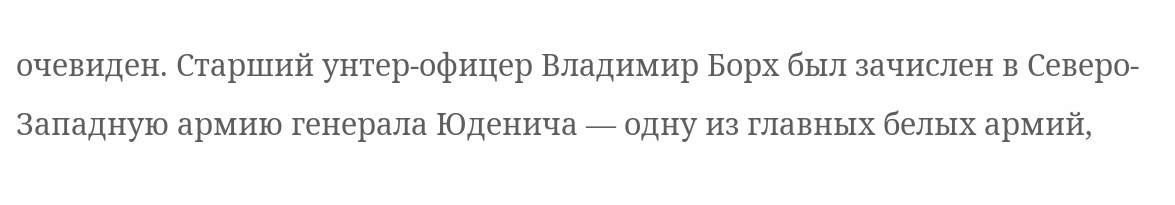очевиден. Старший унтер-офицер Владимир Борх был зачислен в Северо-Западную армию генерала Юденича — одну из главных белых армий,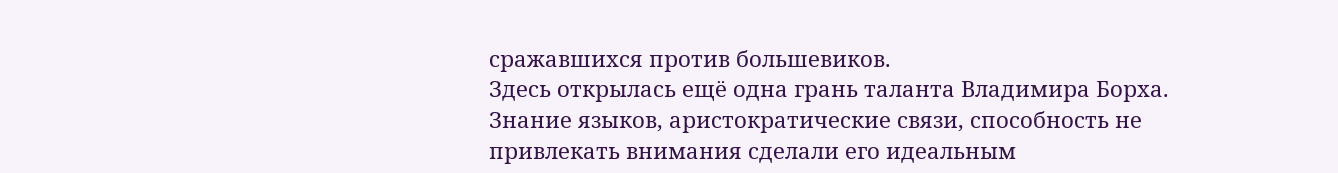сражавшихся против большевиков.
Здесь открылась ещё одна грань таланта Владимира Борха. Знание языков, аристократические связи, способность не привлекать внимания сделали его идеальным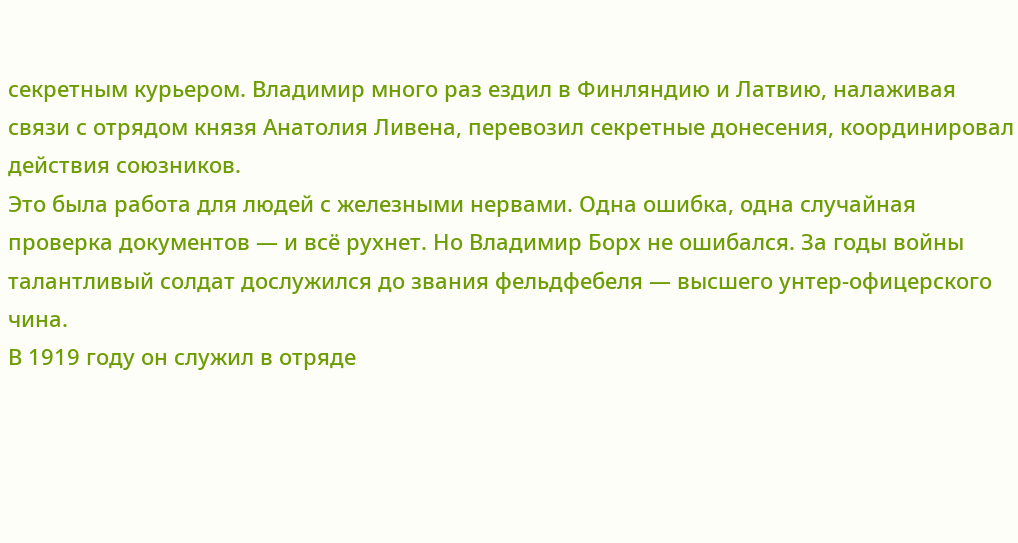секретным курьером. Владимир много раз ездил в Финляндию и Латвию, налаживая связи с отрядом князя Анатолия Ливена, перевозил секретные донесения, координировал действия союзников.
Это была работа для людей с железными нервами. Одна ошибка, одна случайная проверка документов — и всё рухнет. Но Владимир Борх не ошибался. За годы войны талантливый солдат дослужился до звания фельдфебеля — высшего унтер-офицерского чина.
В 1919 году он служил в отряде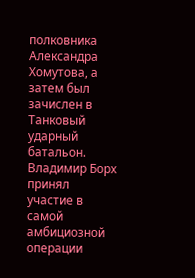полковника Александра Хомутова, а затем был зачислен в Танковый ударный батальон. Владимир Борх принял участие в самой амбициозной операции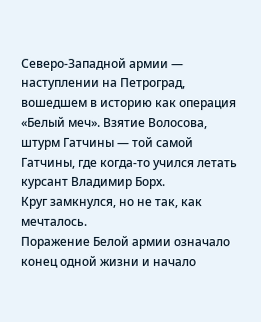Северо-Западной армии — наступлении на Петроград, вошедшем в историю как операция «Белый меч». Взятие Волосова, штурм Гатчины — той самой Гатчины, где когда-то учился летать курсант Владимир Борх.
Круг замкнулся, но не так, как мечталось.
Поражение Белой армии означало конец одной жизни и начало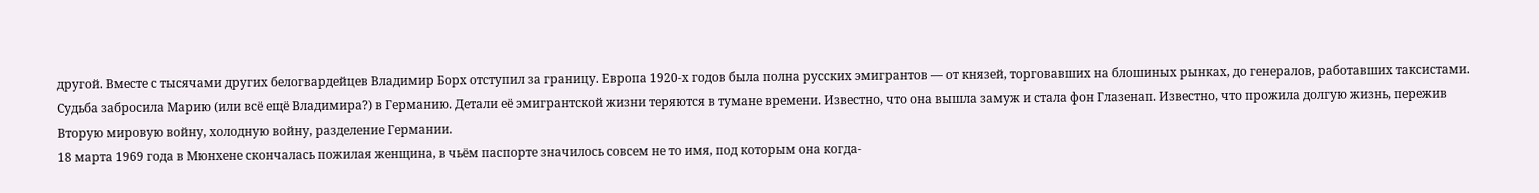другой. Вместе с тысячами других белогвардейцев Владимир Борх отступил за границу. Европа 1920-х годов была полна русских эмигрантов — от князей, торговавших на блошиных рынках, до генералов, работавших таксистами.
Судьба забросила Марию (или всё ещё Владимира?) в Германию. Детали её эмигрантской жизни теряются в тумане времени. Известно, что она вышла замуж и стала фон Глазенап. Известно, что прожила долгую жизнь, пережив Вторую мировую войну, холодную войну, разделение Германии.
18 марта 1969 года в Мюнхене скончалась пожилая женщина, в чьём паспорте значилось совсем не то имя, под которым она когда-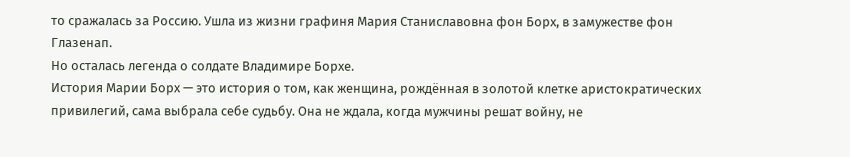то сражалась за Россию. Ушла из жизни графиня Мария Станиславовна фон Борх, в замужестве фон Глазенап.
Но осталась легенда о солдате Владимире Борхе.
История Марии Борх — это история о том, как женщина, рождённая в золотой клетке аристократических привилегий, сама выбрала себе судьбу. Она не ждала, когда мужчины решат войну, не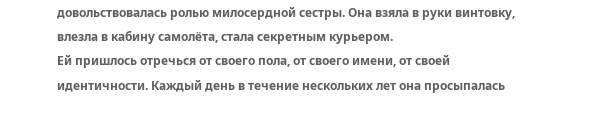довольствовалась ролью милосердной сестры. Она взяла в руки винтовку, влезла в кабину самолёта, стала секретным курьером.
Ей пришлось отречься от своего пола, от своего имени, от своей идентичности. Каждый день в течение нескольких лет она просыпалась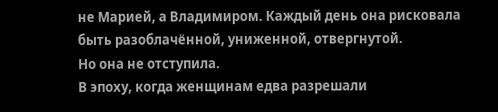не Марией, а Владимиром. Каждый день она рисковала быть разоблачённой, униженной, отвергнутой.
Но она не отступила.
В эпоху, когда женщинам едва разрешали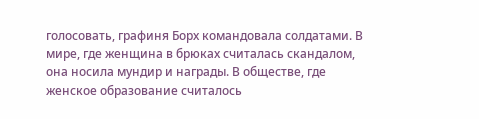голосовать, графиня Борх командовала солдатами. В мире, где женщина в брюках считалась скандалом, она носила мундир и награды. В обществе, где женское образование считалось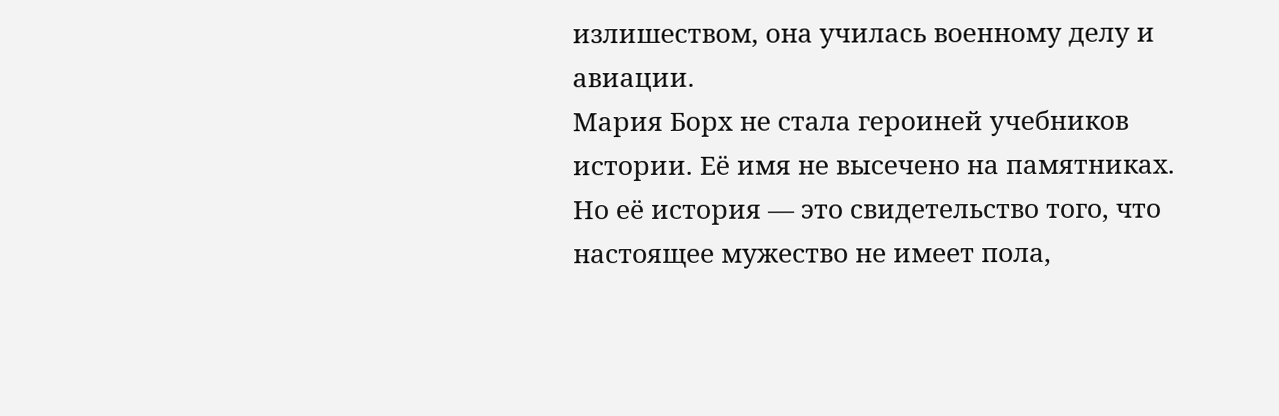излишеством, она училась военному делу и авиации.
Мария Борх не стала героиней учебников истории. Её имя не высечено на памятниках. Но её история — это свидетельство того, что настоящее мужество не имеет пола,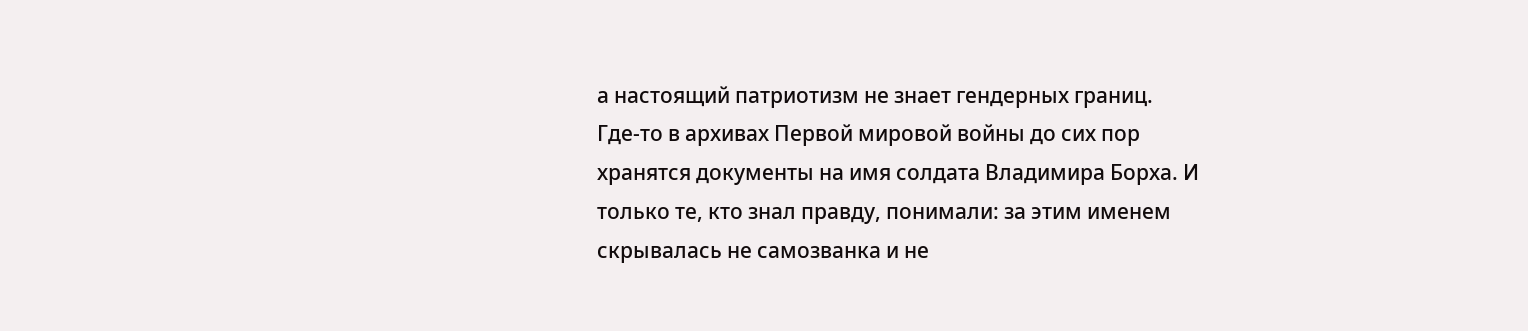а настоящий патриотизм не знает гендерных границ.
Где-то в архивах Первой мировой войны до сих пор хранятся документы на имя солдата Владимира Борха. И только те, кто знал правду, понимали: за этим именем скрывалась не самозванка и не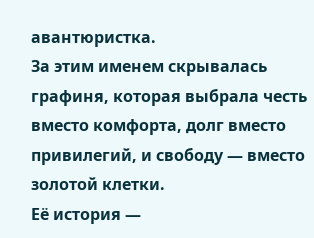авантюристка.
За этим именем скрывалась графиня, которая выбрала честь вместо комфорта, долг вместо привилегий, и свободу — вместо золотой клетки.
Её история —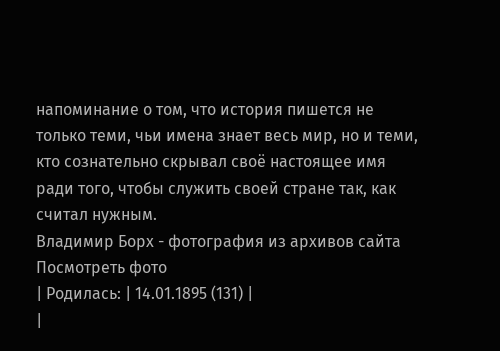напоминание о том, что история пишется не только теми, чьи имена знает весь мир, но и теми, кто сознательно скрывал своё настоящее имя ради того, чтобы служить своей стране так, как считал нужным.
Владимир Борх - фотография из архивов сайта
Посмотреть фото
| Родилась: | 14.01.1895 (131) |
|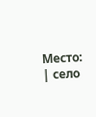Место: | село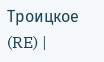Троицкое (RE) |